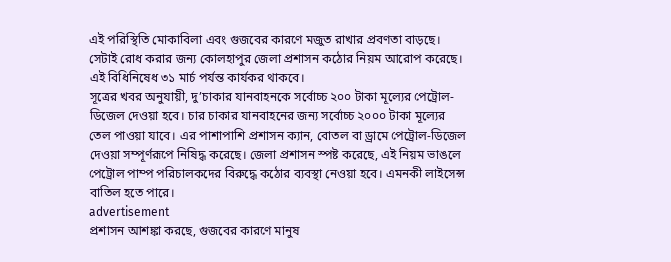এই পরিস্থিতি মোকাবিলা এবং গুজবের কারণে মজুত রাখার প্রবণতা বাড়ছে। সেটাই রোধ করার জন্য কোলহাপুর জেলা প্রশাসন কঠোর নিয়ম আরোপ করেছে। এই বিধিনিষেধ ৩১ মার্চ পর্যন্ত কার্যকর থাকবে।
সূত্রের খবর অনুযায়ী, দু’চাকার যানবাহনকে সর্বোচ্চ ২০০ টাকা মূল্যের পেট্রোল-ডিজেল দেওয়া হবে। চার চাকার যানবাহনের জন্য সর্বোচ্চ ২০০০ টাকা মূল্যের তেল পাওয়া যাবে। এর পাশাপাশি প্রশাসন ক্যান, বোতল বা ড্রামে পেট্রোল-ডিজেল দেওয়া সম্পূর্ণরূপে নিষিদ্ধ করেছে। জেলা প্রশাসন স্পষ্ট করেছে, এই নিয়ম ভাঙলে পেট্রোল পাম্প পরিচালকদের বিরুদ্ধে কঠোর ব্যবস্থা নেওয়া হবে। এমনকী লাইসেন্স বাতিল হতে পারে।
advertisement
প্রশাসন আশঙ্কা করছে, গুজবের কারণে মানুষ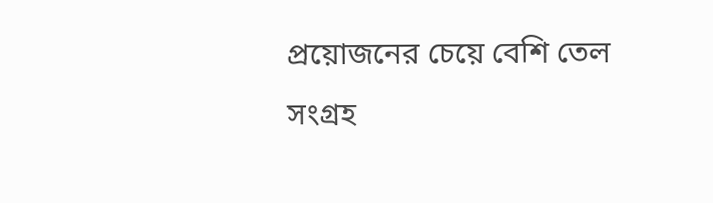প্রয়োজনের চেয়ে বেশি তেল সংগ্রহ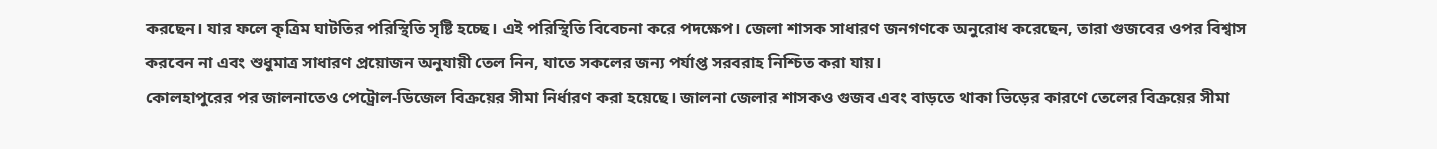করছেন। যার ফলে কৃত্রিম ঘাটতির পরিস্থিতি সৃষ্টি হচ্ছে। এই পরিস্থিতি বিবেচনা করে পদক্ষেপ। জেলা শাসক সাধারণ জনগণকে অনুরোধ করেছেন, তারা গুজবের ওপর বিশ্বাস করবেন না এবং শুধুমাত্র সাধারণ প্রয়োজন অনুযায়ী তেল নিন, যাতে সকলের জন্য পর্যাপ্ত সরবরাহ নিশ্চিত করা যায়।
কোলহাপুরের পর জালনাতেও পেট্রোল-ডিজেল বিক্রয়ের সীমা নির্ধারণ করা হয়েছে। জালনা জেলার শাসকও গুজব এবং বাড়তে থাকা ভিড়ের কারণে তেলের বিক্রয়ের সীমা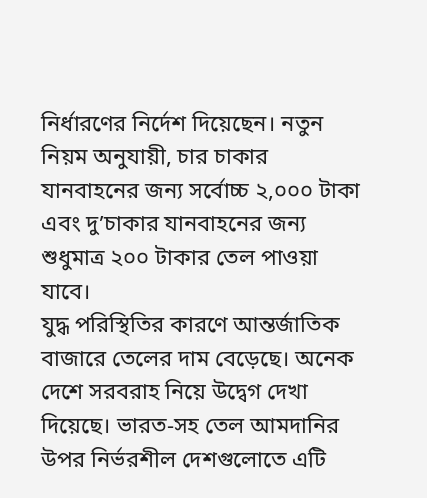নির্ধারণের নির্দেশ দিয়েছেন। নতুন নিয়ম অনুযায়ী, চার চাকার যানবাহনের জন্য সর্বোচ্চ ২,০০০ টাকা এবং দু’চাকার যানবাহনের জন্য শুধুমাত্র ২০০ টাকার তেল পাওয়া যাবে।
যুদ্ধ পরিস্থিতির কারণে আন্তর্জাতিক বাজারে তেলের দাম বেড়েছে। অনেক দেশে সরবরাহ নিয়ে উদ্বেগ দেখা দিয়েছে। ভারত-সহ তেল আমদানির উপর নির্ভরশীল দেশগুলোতে এটি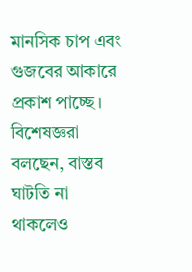মানসিক চাপ এবং গুজবের আকারে প্রকাশ পাচ্ছে। বিশেষজ্ঞরা বলছেন, বাস্তব ঘাটতি না থাকলেও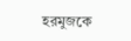হরমুজকে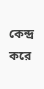কেন্দ্র করে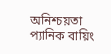অনিশ্চয়তা প্যানিক বায়িং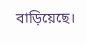বাড়িয়েছে।